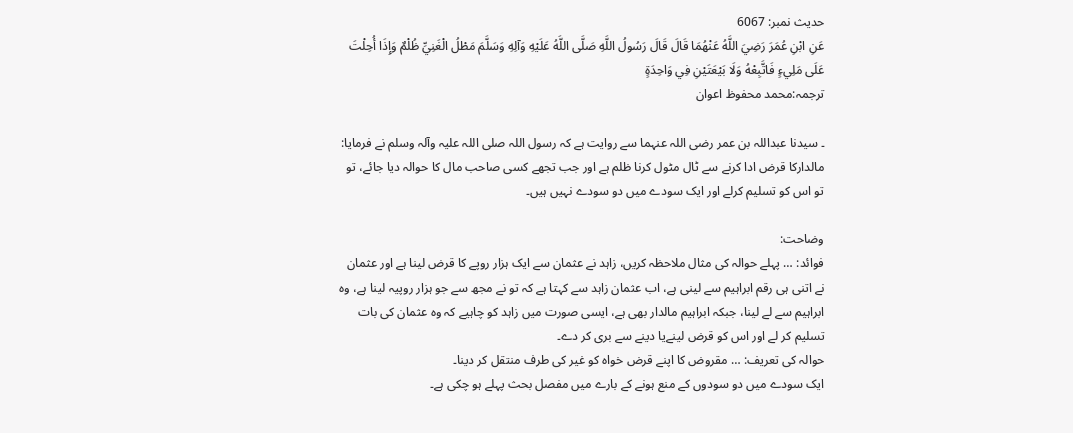حدیث نمبر: 6067
عَنِ ابْنِ عُمَرَ رَضِيَ اللَّهُ عَنْهُمَا قَالَ قَالَ رَسُولُ اللَّهِ صَلَّى اللَّهُ عَلَيْهِ وَآلِهِ وَسَلَّمَ مَطْلُ الْغَنِيِّ ظُلْمٌ وَإِذَا أُحِلْتَ عَلَى مَلِيءٍ فَاتَّبِعْهُ وَلَا بَيْعَتَيْنِ فِي وَاحِدَةٍ
ترجمہ:محمد محفوظ اعوان

۔ سیدنا عبداللہ بن عمر رضی اللہ عنہما سے روایت ہے کہ رسول اللہ صلی اللہ علیہ وآلہ وسلم نے فرمایا: مالدارکا قرض ادا کرنے سے ٹال مٹول کرنا ظلم ہے اور جب تجھے کسی صاحب مال کا حوالہ دیا جائے، تو تو اس کو تسلیم کرلے اور ایک سودے میں دو سودے نہیں ہیں۔

وضاحت:
فوائد: … پہلے حوالہ کی مثال ملاحظہ کریں، زاہد نے عثمان سے ایک ہزار روپے کا قرض لینا ہے اور عثمان نے اتنی ہی رقم ابراہیم سے لینی ہے، اب عثمان زاہد سے کہتا ہے کہ تو نے مجھ سے جو ہزار روپیہ لینا ہے، وہ ابراہیم سے لے لینا، جبکہ ابراہیم مالدار بھی ہے، ایسی صورت میں زاہد کو چاہیے کہ وہ عثمان کی بات تسلیم کر لے اور اس کو قرض لینےیا دینے سے بری کر دے۔
حوالہ کی تعریف: … مقروض کا اپنے قرض خواہ کو غیر کی طرف منتقل کر دینا۔
ایک سودے میں دو سودوں کے منع ہونے کے بارے میں مفصل بحث پہلے ہو چکی ہے۔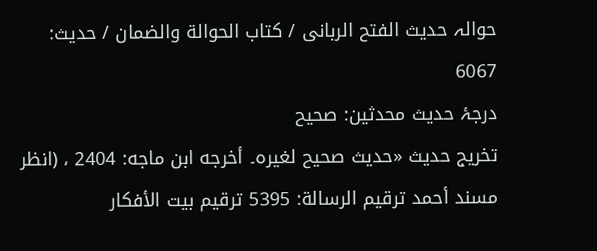حوالہ حدیث الفتح الربانی / كتاب الحوالة والضمان / حدیث: 6067
درجۂ حدیث محدثین: صحیح
تخریج حدیث «حديث صحيح لغيره۔ أخرجه ابن ماجه: 2404 ، (انظر مسند أحمد ترقيم الرسالة: 5395 ترقیم بيت الأفكار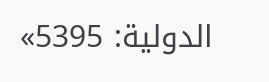الدولية: 5395»